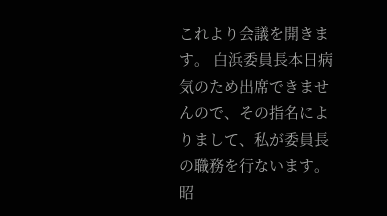これより会議を開きます。 白浜委員長本日病気のため出席できませんので、その指名によりまして、私が委員長の職務を行ないます。 昭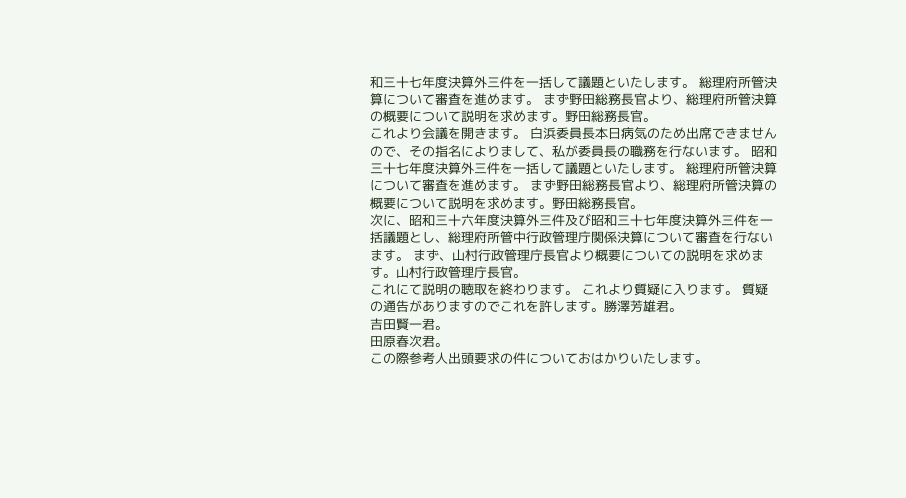和三十七年度決算外三件を一括して議題といたします。 総理府所管決算について審査を進めます。 まず野田総務長官より、総理府所管決算の概要について説明を求めます。野田総務長官。
これより会議を開きます。 白浜委員長本日病気のため出席できませんので、その指名によりまして、私が委員長の職務を行ないます。 昭和三十七年度決算外三件を一括して議題といたします。 総理府所管決算について審査を進めます。 まず野田総務長官より、総理府所管決算の概要について説明を求めます。野田総務長官。
次に、昭和三十六年度決算外三件及び昭和三十七年度決算外三件を一括議題とし、総理府所管中行政管理庁関係決算について審査を行ないます。 まず、山村行政管理庁長官より概要についての説明を求めます。山村行政管理庁長官。
これにて説明の聴取を終わります。 これより質疑に入ります。 質疑の通告がありますのでこれを許します。勝澤芳雄君。
吉田賢一君。
田原春次君。
この際参考人出頭要求の件についておはかりいたします。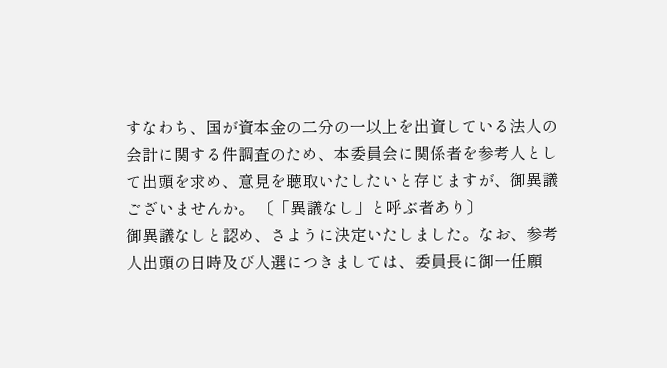すなわち、国が資本金の二分の一以上を出資している法人の会計に関する件調査のため、本委員会に関係者を参考人として出頭を求め、意見を聴取いたしたいと存じますが、御異議ございませんか。 〔「異議なし」と呼ぶ者あり〕
御異議なしと認め、さように決定いたしました。なお、参考人出頭の日時及び人選につきましては、委員長に御一任願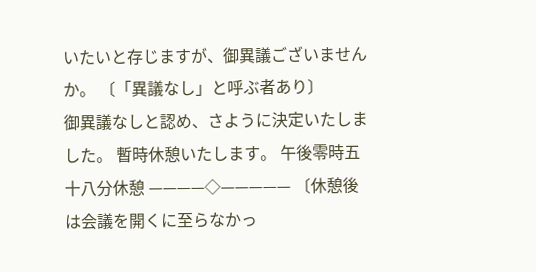いたいと存じますが、御異議ございませんか。 〔「異議なし」と呼ぶ者あり〕
御異議なしと認め、さように決定いたしました。 暫時休憩いたします。 午後零時五十八分休憩 ————◇————— 〔休憩後は会議を開くに至らなかっ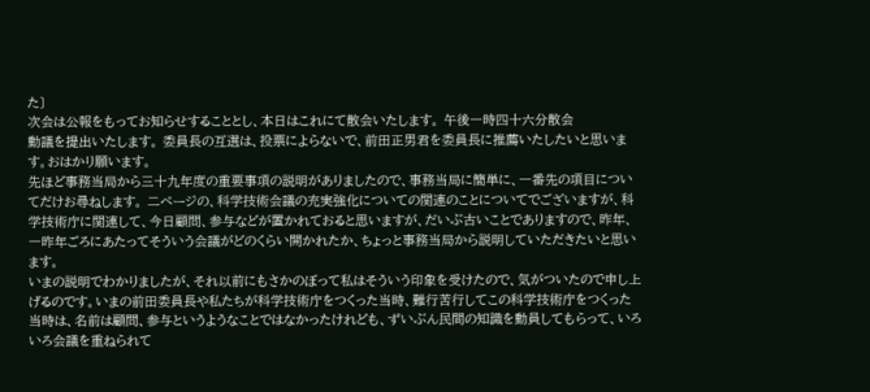た〕
次会は公報をもってお知らせすることとし、本日はこれにて散会いたします。 午後一時四十六分散会
動議を提出いたします。 委員長の互選は、投票によらないで、前田正男君を委員長に推薦いたしたいと思います。おはかり願います。
先ほど事務当局から三十九年度の重要事項の説明がありましたので、事務当局に簡単に、一番先の項目についてだけお尋ねします。 二ページの、科学技術会議の充実強化についての関連のことについてでございますが、科学技術庁に関連して、今日顧問、参与などが置かれておると思いますが、だいぶ古いことでありますので、昨年、一昨年ごろにあたってそういう会議がどのくらい開かれたか、ちょっと事務当局から説明していただきたいと思います。
いまの説明でわかりましたが、それ以前にもさかのぼって私はそういう印象を受けたので、気がついたので申し上げるのです。いまの前田委員長や私たちが科学技術庁をつくった当時、難行苦行してこの科学技術庁をつくった当時は、名前は顧問、参与というようなことではなかったけれども、ずいぶん民間の知識を動員してもらって、いろいろ会議を重ねられて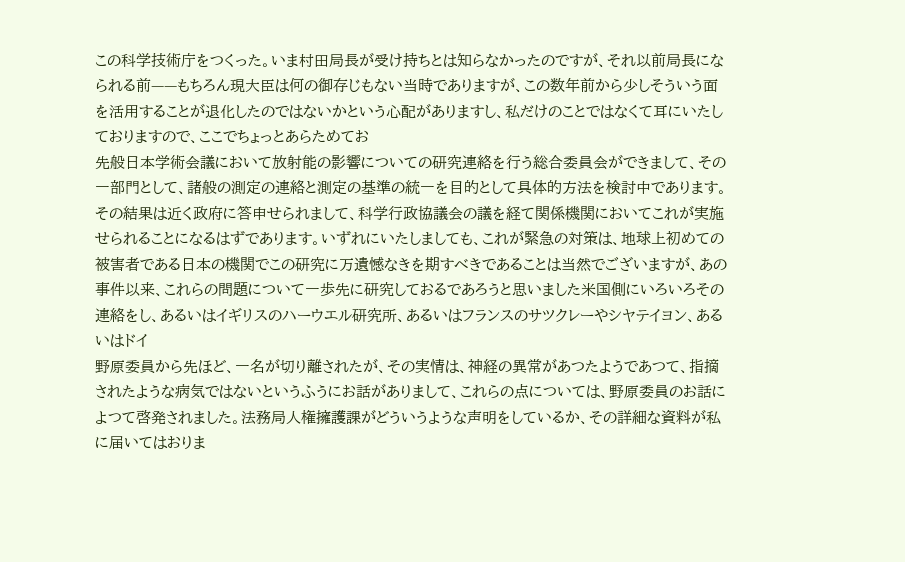この科学技術庁をつくった。いま村田局長が受け持ちとは知らなかったのですが、それ以前局長になられる前——もちろん現大臣は何の御存じもない当時でありますが、この数年前から少しそういう面を活用することが退化したのではないかという心配がありますし、私だけのことではなくて耳にいたしておりますので、ここでちょっとあらためてお
先般日本学術会議において放射能の影響についての研究連絡を行う総合委員会ができまして、その一部門として、諸般の測定の連絡と測定の基準の統一を目的として具体的方法を検討中であります。その結果は近く政府に答申せられまして、科学行政協議会の議を経て関係機関においてこれが実施せられることになるはずであります。いずれにいたしましても、これが緊急の対策は、地球上初めての被害者である日本の機関でこの研究に万遺憾なきを期すべきであることは当然でございますが、あの事件以来、これらの問題について一歩先に研究しておるであろうと思いました米国側にいろいろその連絡をし、あるいはイギリスのハーウエル研究所、あるいはフランスのサツクレーやシヤテイヨン、あるいはドイ
野原委員から先ほど、一名が切り離されたが、その実情は、神経の異常があつたようであつて、指摘されたような病気ではないというふうにお話がありまして、これらの点については、野原委員のお話によつて啓発されました。法務局人権擁護課がどういうような声明をしているか、その詳細な資料が私に届いてはおりま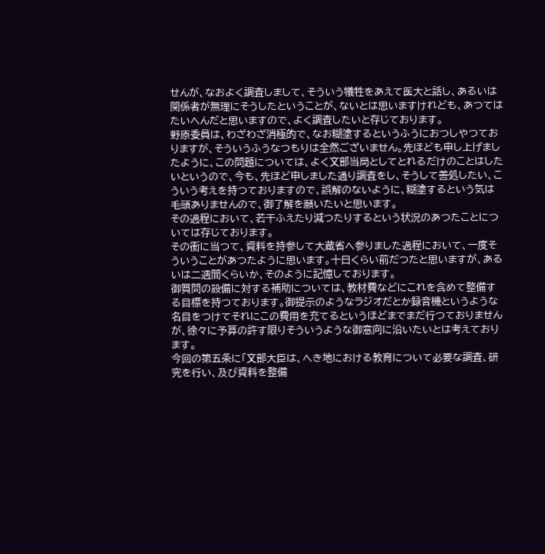せんが、なおよく調査しまして、そういう犠牲をあえて医大と話し、あるいは関係者が無理にそうしたということが、ないとは思いますけれども、あつてはたいへんだと思いますので、よく調査したいと存じております。
野原委員は、わざわざ消極的で、なお糊塗するというふうにおつしやつておりますが、そういうふうなつもりは全然ございません。先ほども申し上げましたように、この問題については、よく文部当局としてとれるだけのことはしたいというので、今も、先ほど申しました通り調査をし、そうして善処したい、こういう考えを持つておりますので、誤解のないように、糊塗するという気は毛頭ありませんので、御了解を願いたいと思います。
その過程において、若干ふえたり減つたりするという状況のあつたことについては存じております。
その衝に当つて、資料を持参して大蔵省へ参りました過程において、一度そういうことがあつたように思います。十日くらい前だつたと思いますが、あるいは二週間くらいか、そのように記憶しております。
御質問の設備に対する補助については、教材費などにこれを含めて整備する目標を持つております。御提示のようなラジオだとか録音機というような名目をつけてそれにこの費用を充てるというほどまでまだ行つておりませんが、徐々に予算の許す限りそういうような御意向に沿いたいとは考えております。
今回の第五条に「文部大臣は、へき地における教育について必要な調査、研究を行い、及び資料を整備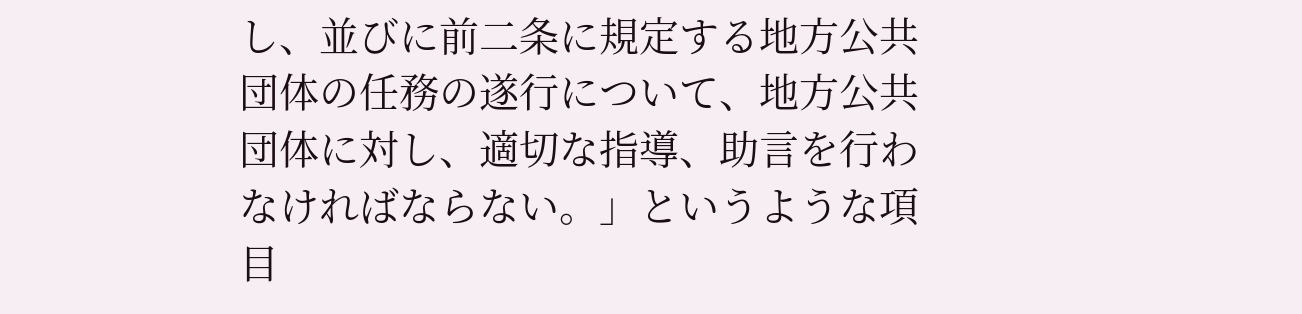し、並びに前二条に規定する地方公共団体の任務の遂行について、地方公共団体に対し、適切な指導、助言を行わなければならない。」というような項目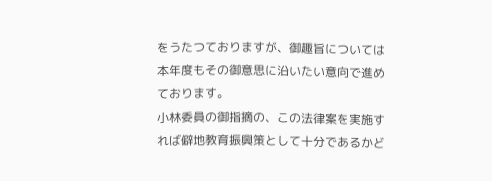をうたつておりますが、御趣旨については本年度もその御意思に沿いたい意向で進めております。
小林委員の御指摘の、この法律案を実施すれば僻地教育振興策として十分であるかど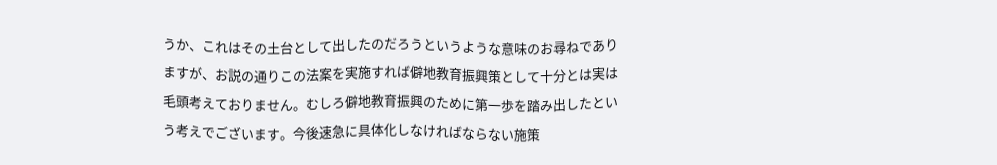うか、これはその土台として出したのだろうというような意味のお尋ねでありますが、お説の通りこの法案を実施すれば僻地教育振興策として十分とは実は毛頭考えておりません。むしろ僻地教育振興のために第一歩を踏み出したという考えでございます。今後速急に具体化しなければならない施策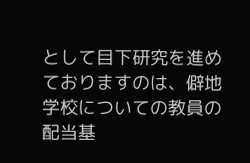として目下研究を進めておりますのは、僻地学校についての教員の配当基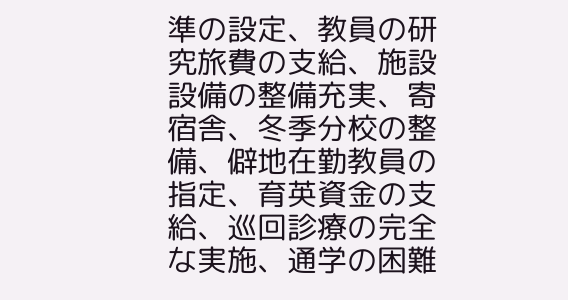準の設定、教員の研究旅費の支給、施設設備の整備充実、寄宿舎、冬季分校の整備、僻地在勤教員の指定、育英資金の支給、巡回診療の完全な実施、通学の困難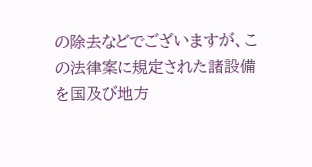の除去などでございますが、この法律案に規定された諸設備を国及び地方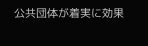公共団体が着実に効果